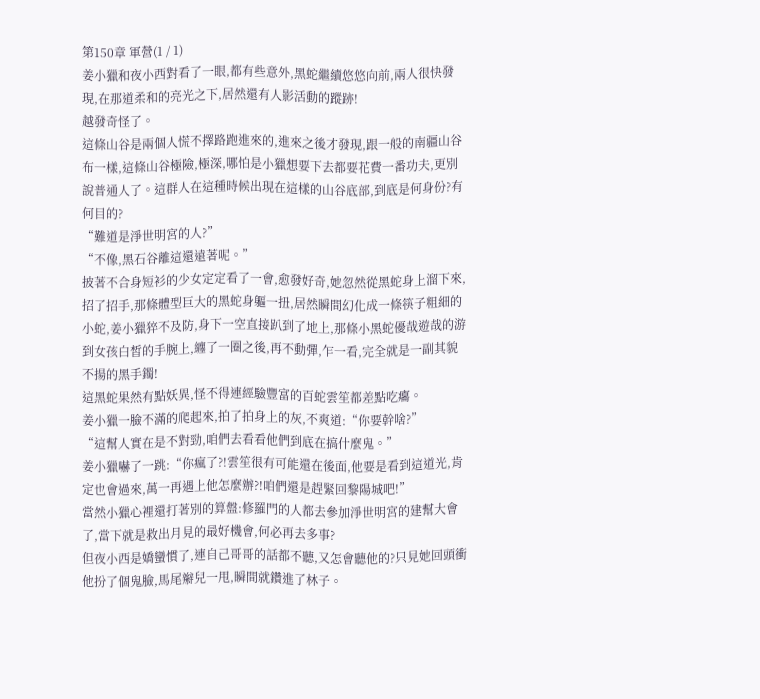第150章 軍營(1 / 1)
姜小獵和夜小西對看了一眼,都有些意外,黑蛇繼續悠悠向前,兩人很快發現,在那道柔和的亮光之下,居然還有人影活動的蹤跡!
越發奇怪了。
這條山谷是兩個人慌不擇路跑進來的,進來之後才發現,跟一般的南疆山谷布一樣,這條山谷極險,極深,哪怕是小獵想要下去都要花費一番功夫,更別說普通人了。這群人在這種時候出現在這樣的山谷底部,到底是何身份?有何目的?
“難道是淨世明宮的人?”
“不像,黑石谷離這還遠著呢。”
披著不合身短衫的少女定定看了一會,愈發好奇,她忽然從黑蛇身上溜下來,招了招手,那條體型巨大的黑蛇身軀一扭,居然瞬間幻化成一條筷子粗細的小蛇,姜小獵猝不及防,身下一空直接趴到了地上,那條小黑蛇優哉遊哉的游到女孩白皙的手腕上,纏了一圈之後,再不動彈,乍一看,完全就是一副其貌不揚的黑手鐲!
這黑蛇果然有點妖異,怪不得連經驗豐富的百蛇雲笙都差點吃癟。
姜小獵一臉不滿的爬起來,拍了拍身上的灰,不爽道:“你要幹啥?”
“這幫人實在是不對勁,咱們去看看他們到底在搞什麼鬼。”
姜小獵嚇了一跳:“你瘋了?!雲笙很有可能還在後面,他要是看到這道光,肯定也會過來,萬一再遇上他怎麼辦?!咱們還是趕緊回黎陽城吧!”
當然小獵心裡還打著別的算盤:修羅門的人都去參加淨世明宮的建幫大會了,當下就是救出月見的最好機會,何必再去多事?
但夜小西是嬌蠻慣了,連自己哥哥的話都不聽,又怎會聽他的?只見她回頭衝他扮了個鬼臉,馬尾辮兒一甩,瞬間就鑽進了林子。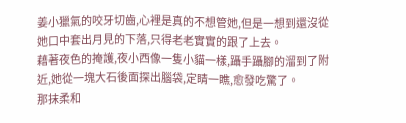姜小獵氣的咬牙切齒,心裡是真的不想管她,但是一想到還沒從她口中套出月見的下落,只得老老實實的跟了上去。
藉著夜色的掩護,夜小西像一隻小貓一樣,躡手躡腳的溜到了附近,她從一塊大石後面探出腦袋,定睛一瞧,愈發吃驚了。
那抹柔和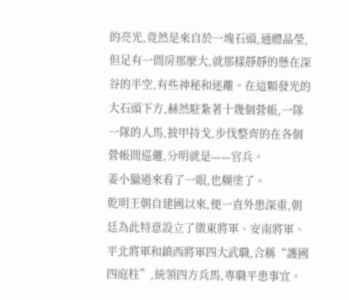的亮光,竟然是來自於一塊石頭,通體晶瑩,但足有一間房那麼大,就那樣靜靜的懸在深谷的半空,有些神秘和迷離。在這顆發光的大石頭下方,赫然駐紮著十幾個營帳,一隊一隊的人馬,披甲持戈,步伐整齊的在各個營帳間巡邏,分明就是——官兵。
姜小獵過來看了一眼,也糊塗了。
乾明王朝自建國以來,便一直外患深重,朝廷為此特意設立了徵東將軍、安南將軍、平北將軍和鎮西將軍四大武職,合稱“護國四庭柱”,統領四方兵馬,專職平患事宜。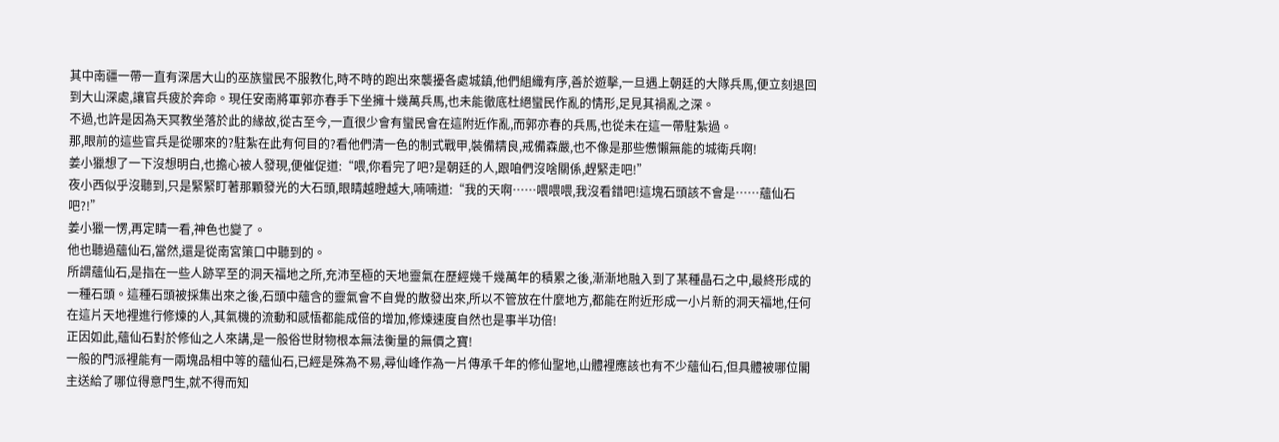其中南疆一帶一直有深居大山的巫族蠻民不服教化,時不時的跑出來襲擾各處城鎮,他們組織有序,善於遊擊,一旦遇上朝廷的大隊兵馬,便立刻退回到大山深處,讓官兵疲於奔命。現任安南將軍郭亦春手下坐擁十幾萬兵馬,也未能徹底杜絕蠻民作亂的情形,足見其禍亂之深。
不過,也許是因為天冥教坐落於此的緣故,從古至今,一直很少會有蠻民會在這附近作亂,而郭亦春的兵馬,也從未在這一帶駐紮過。
那,眼前的這些官兵是從哪來的?駐紮在此有何目的?看他們清一色的制式戰甲,裝備精良,戒備森嚴,也不像是那些憊懶無能的城衛兵啊!
姜小獵想了一下沒想明白,也擔心被人發現,便催促道:“喂,你看完了吧?是朝廷的人,跟咱們沒啥關係,趕緊走吧!”
夜小西似乎沒聽到,只是緊緊盯著那顆發光的大石頭,眼睛越瞪越大,喃喃道:“我的天啊……喂喂喂,我沒看錯吧!這塊石頭該不會是……蘊仙石吧?!”
姜小獵一愣,再定睛一看,神色也變了。
他也聽過蘊仙石,當然,還是從南宮策口中聽到的。
所謂蘊仙石,是指在一些人跡罕至的洞天福地之所,充沛至極的天地靈氣在歷經幾千幾萬年的積累之後,漸漸地融入到了某種晶石之中,最終形成的一種石頭。這種石頭被採集出來之後,石頭中蘊含的靈氣會不自覺的散發出來,所以不管放在什麼地方,都能在附近形成一小片新的洞天福地,任何在這片天地裡進行修煉的人,其氣機的流動和感悟都能成倍的增加,修煉速度自然也是事半功倍!
正因如此,蘊仙石對於修仙之人來講,是一般俗世財物根本無法衡量的無價之寶!
一般的門派裡能有一兩塊品相中等的蘊仙石,已經是殊為不易,尋仙峰作為一片傳承千年的修仙聖地,山體裡應該也有不少蘊仙石,但具體被哪位閣主送給了哪位得意門生,就不得而知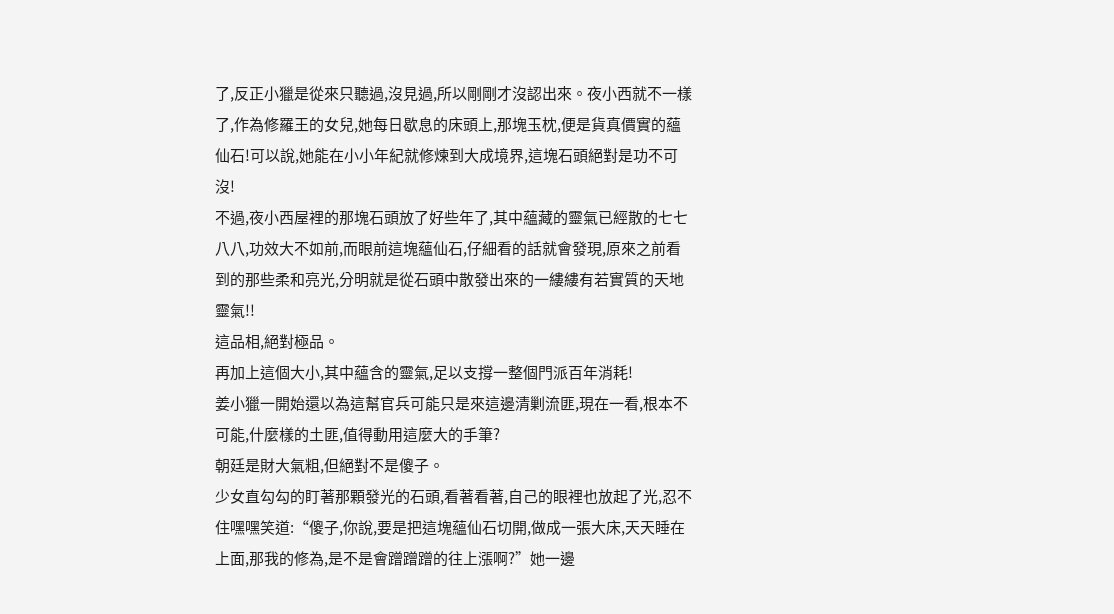了,反正小獵是從來只聽過,沒見過,所以剛剛才沒認出來。夜小西就不一樣了,作為修羅王的女兒,她每日歇息的床頭上,那塊玉枕,便是貨真價實的蘊仙石!可以說,她能在小小年紀就修煉到大成境界,這塊石頭絕對是功不可沒!
不過,夜小西屋裡的那塊石頭放了好些年了,其中蘊藏的靈氣已經散的七七八八,功效大不如前,而眼前這塊蘊仙石,仔細看的話就會發現,原來之前看到的那些柔和亮光,分明就是從石頭中散發出來的一縷縷有若實質的天地靈氣!!
這品相,絕對極品。
再加上這個大小,其中蘊含的靈氣,足以支撐一整個門派百年消耗!
姜小獵一開始還以為這幫官兵可能只是來這邊清剿流匪,現在一看,根本不可能,什麼樣的土匪,值得動用這麼大的手筆?
朝廷是財大氣粗,但絕對不是傻子。
少女直勾勾的盯著那顆發光的石頭,看著看著,自己的眼裡也放起了光,忍不住嘿嘿笑道:“傻子,你說,要是把這塊蘊仙石切開,做成一張大床,天天睡在上面,那我的修為,是不是會蹭蹭蹭的往上漲啊?”她一邊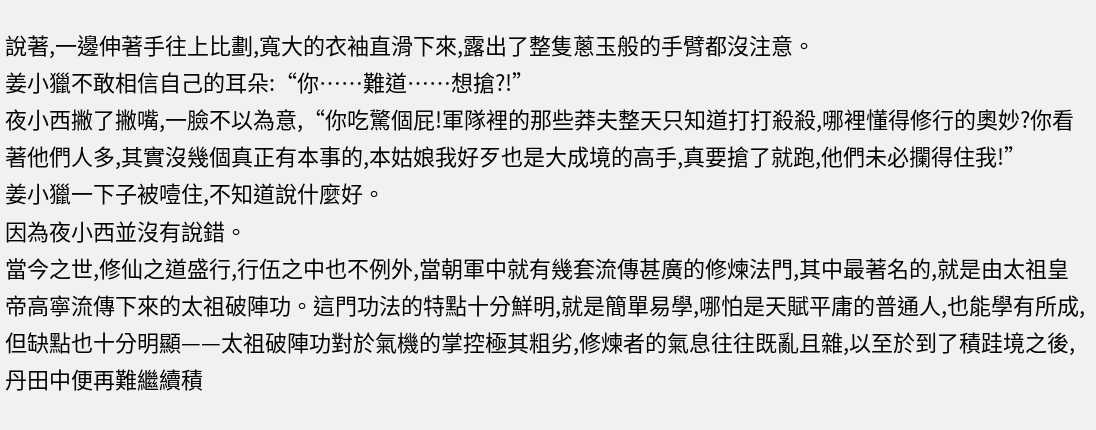說著,一邊伸著手往上比劃,寬大的衣袖直滑下來,露出了整隻蔥玉般的手臂都沒注意。
姜小獵不敢相信自己的耳朵:“你……難道……想搶?!”
夜小西撇了撇嘴,一臉不以為意,“你吃驚個屁!軍隊裡的那些莽夫整天只知道打打殺殺,哪裡懂得修行的奧妙?你看著他們人多,其實沒幾個真正有本事的,本姑娘我好歹也是大成境的高手,真要搶了就跑,他們未必攔得住我!”
姜小獵一下子被噎住,不知道說什麼好。
因為夜小西並沒有說錯。
當今之世,修仙之道盛行,行伍之中也不例外,當朝軍中就有幾套流傳甚廣的修煉法門,其中最著名的,就是由太祖皇帝高寧流傳下來的太祖破陣功。這門功法的特點十分鮮明,就是簡單易學,哪怕是天賦平庸的普通人,也能學有所成,但缺點也十分明顯——太祖破陣功對於氣機的掌控極其粗劣,修煉者的氣息往往既亂且雜,以至於到了積跬境之後,丹田中便再難繼續積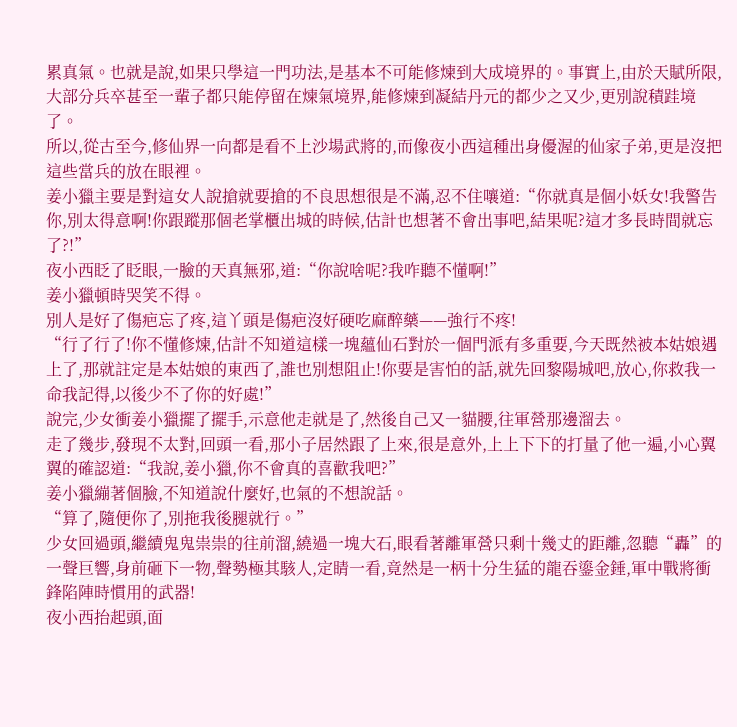累真氣。也就是說,如果只學這一門功法,是基本不可能修煉到大成境界的。事實上,由於天賦所限,大部分兵卒甚至一輩子都只能停留在煉氣境界,能修煉到凝結丹元的都少之又少,更別說積跬境了。
所以,從古至今,修仙界一向都是看不上沙場武將的,而像夜小西這種出身優渥的仙家子弟,更是沒把這些當兵的放在眼裡。
姜小獵主要是對這女人說搶就要搶的不良思想很是不滿,忍不住嚷道:“你就真是個小妖女!我警告你,別太得意啊!你跟蹤那個老掌櫃出城的時候,估計也想著不會出事吧,結果呢?這才多長時間就忘了?!”
夜小西眨了眨眼,一臉的天真無邪,道:“你說啥呢?我咋聽不懂啊!”
姜小獵頓時哭笑不得。
別人是好了傷疤忘了疼,這丫頭是傷疤沒好硬吃麻醉藥——強行不疼!
“行了行了!你不懂修煉,估計不知道這樣一塊蘊仙石對於一個門派有多重要,今天既然被本姑娘遇上了,那就註定是本姑娘的東西了,誰也別想阻止!你要是害怕的話,就先回黎陽城吧,放心,你救我一命我記得,以後少不了你的好處!”
說完,少女衝姜小獵擺了擺手,示意他走就是了,然後自己又一貓腰,往軍營那邊溜去。
走了幾步,發現不太對,回頭一看,那小子居然跟了上來,很是意外,上上下下的打量了他一遍,小心翼翼的確認道:“我說,姜小獵,你不會真的喜歡我吧?”
姜小獵繃著個臉,不知道說什麼好,也氣的不想說話。
“算了,隨便你了,別拖我後腿就行。”
少女回過頭,繼續鬼鬼祟祟的往前溜,繞過一塊大石,眼看著離軍營只剩十幾丈的距離,忽聽“轟”的一聲巨響,身前砸下一物,聲勢極其駭人,定睛一看,竟然是一柄十分生猛的龍吞鎏金錘,軍中戰將衝鋒陷陣時慣用的武器!
夜小西抬起頭,面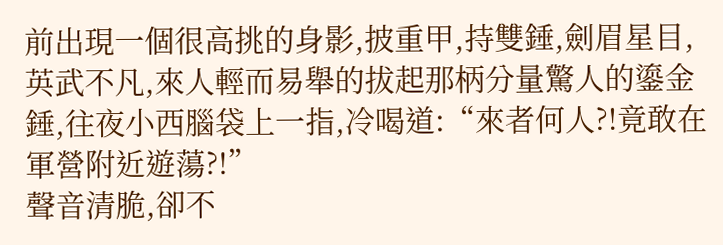前出現一個很高挑的身影,披重甲,持雙錘,劍眉星目,英武不凡,來人輕而易舉的拔起那柄分量驚人的鎏金錘,往夜小西腦袋上一指,冷喝道:“來者何人?!竟敢在軍營附近遊蕩?!”
聲音清脆,卻不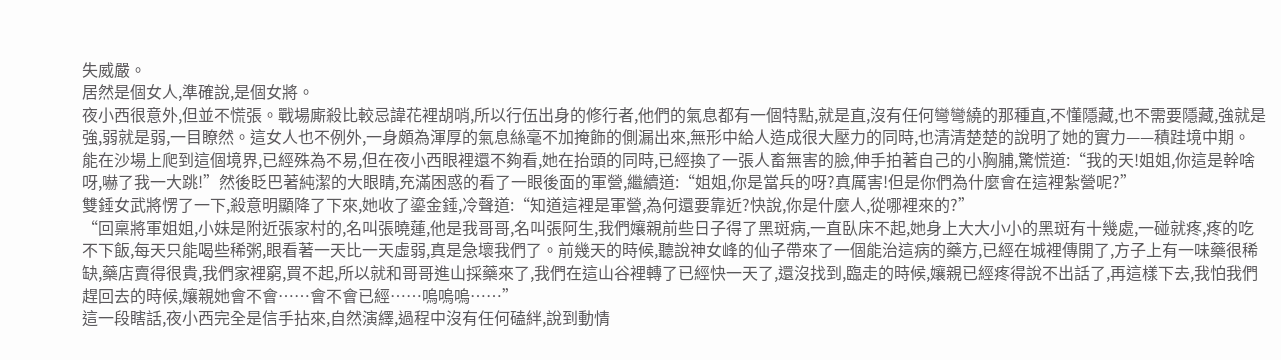失威嚴。
居然是個女人,準確說,是個女將。
夜小西很意外,但並不慌張。戰場廝殺比較忌諱花裡胡哨,所以行伍出身的修行者,他們的氣息都有一個特點,就是直,沒有任何彎彎繞的那種直,不懂隱藏,也不需要隱藏,強就是強,弱就是弱,一目瞭然。這女人也不例外,一身頗為渾厚的氣息絲毫不加掩飾的側漏出來,無形中給人造成很大壓力的同時,也清清楚楚的說明了她的實力——積跬境中期。
能在沙場上爬到這個境界,已經殊為不易,但在夜小西眼裡還不夠看,她在抬頭的同時,已經換了一張人畜無害的臉,伸手拍著自己的小胸脯,驚慌道:“我的天!姐姐,你這是幹啥呀,嚇了我一大跳!”然後眨巴著純潔的大眼睛,充滿困惑的看了一眼後面的軍營,繼續道:“姐姐,你是當兵的呀?真厲害!但是你們為什麼會在這裡紮營呢?”
雙錘女武將愣了一下,殺意明顯降了下來,她收了鎏金錘,冷聲道:“知道這裡是軍營,為何還要靠近?快說,你是什麼人,從哪裡來的?”
“回稟將軍姐姐,小妹是附近張家村的,名叫張曉蓮,他是我哥哥,名叫張阿生,我們孃親前些日子得了黑斑病,一直臥床不起,她身上大大小小的黑斑有十幾處,一碰就疼,疼的吃不下飯,每天只能喝些稀粥,眼看著一天比一天虛弱,真是急壞我們了。前幾天的時候,聽說神女峰的仙子帶來了一個能治這病的藥方,已經在城裡傳開了,方子上有一味藥很稀缺,藥店賣得很貴,我們家裡窮,買不起,所以就和哥哥進山採藥來了,我們在這山谷裡轉了已經快一天了,還沒找到,臨走的時候,孃親已經疼得說不出話了,再這樣下去,我怕我們趕回去的時候,孃親她會不會……會不會已經……嗚嗚嗚……”
這一段瞎話,夜小西完全是信手拈來,自然演繹,過程中沒有任何磕絆,說到動情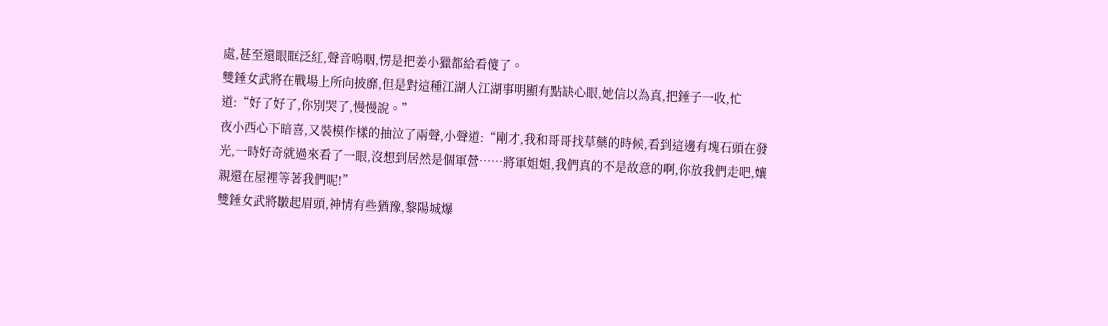處,甚至還眼眶泛紅,聲音嗚咽,愣是把姜小獵都給看傻了。
雙錘女武將在戰場上所向披靡,但是對這種江湖人江湖事明顯有點缺心眼,她信以為真,把錘子一收,忙道:“好了好了,你別哭了,慢慢說。”
夜小西心下暗喜,又裝模作樣的抽泣了兩聲,小聲道:“剛才,我和哥哥找草藥的時候,看到這邊有塊石頭在發光,一時好奇就過來看了一眼,沒想到居然是個軍營……將軍姐姐,我們真的不是故意的啊,你放我們走吧,孃親還在屋裡等著我們呢!”
雙錘女武將皺起眉頭,神情有些猶豫,黎陽城爆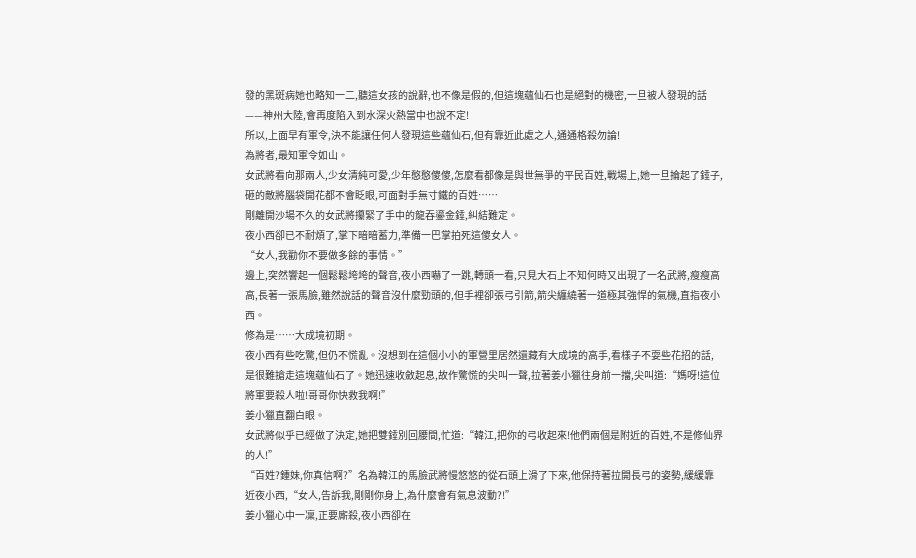發的黑斑病她也略知一二,聽這女孩的說辭,也不像是假的,但這塊蘊仙石也是絕對的機密,一旦被人發現的話——神州大陸,會再度陷入到水深火熱當中也說不定!
所以,上面早有軍令,決不能讓任何人發現這些蘊仙石,但有靠近此處之人,通通格殺勿論!
為將者,最知軍令如山。
女武將看向那兩人,少女清純可愛,少年憨憨傻傻,怎麼看都像是與世無爭的平民百姓,戰場上,她一旦掄起了錘子,砸的敵將腦袋開花都不會眨眼,可面對手無寸鐵的百姓……
剛離開沙場不久的女武將攥緊了手中的龍吞鎏金錘,糾結難定。
夜小西卻已不耐煩了,掌下暗暗蓄力,準備一巴掌拍死這傻女人。
“女人,我勸你不要做多餘的事情。”
邊上,突然響起一個鬆鬆垮垮的聲音,夜小西嚇了一跳,轉頭一看,只見大石上不知何時又出現了一名武將,瘦瘦高高,長著一張馬臉,雖然說話的聲音沒什麼勁頭的,但手裡卻張弓引箭,箭尖纏繞著一道極其強悍的氣機,直指夜小西。
修為是……大成境初期。
夜小西有些吃驚,但仍不慌亂。沒想到在這個小小的軍營里居然還藏有大成境的高手,看樣子不耍些花招的話,是很難搶走這塊蘊仙石了。她迅速收斂起息,故作驚慌的尖叫一聲,拉著姜小獵往身前一擋,尖叫道:“媽呀!這位將軍要殺人啦!哥哥你快救我啊!”
姜小獵直翻白眼。
女武將似乎已經做了決定,她把雙錘別回腰間,忙道:“韓江,把你的弓收起來!他們兩個是附近的百姓,不是修仙界的人!”
“百姓?鍾妹,你真信啊?”名為韓江的馬臉武將慢悠悠的從石頭上滑了下來,他保持著拉開長弓的姿勢,緩緩靠近夜小西,“女人,告訴我,剛剛你身上,為什麼會有氣息波動?!”
姜小獵心中一凜,正要廝殺,夜小西卻在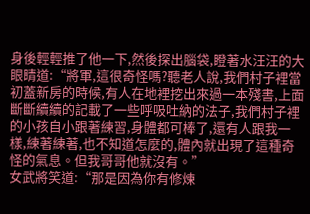身後輕輕推了他一下,然後探出腦袋,瞪著水汪汪的大眼睛道:“將軍,這很奇怪嗎?聽老人說,我們村子裡當初蓋新房的時候,有人在地裡挖出來過一本殘書,上面斷斷續續的記載了一些呼吸吐納的法子,我們村子裡的小孩自小跟著練習,身體都可棒了,還有人跟我一樣,練著練著,也不知道怎麼的,體內就出現了這種奇怪的氣息。但我哥哥他就沒有。”
女武將笑道:“那是因為你有修煉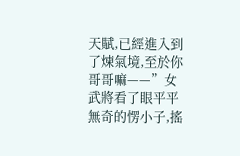天賦,已經進入到了煉氣境,至於你哥哥嘛——”女武將看了眼平平無奇的愣小子,搖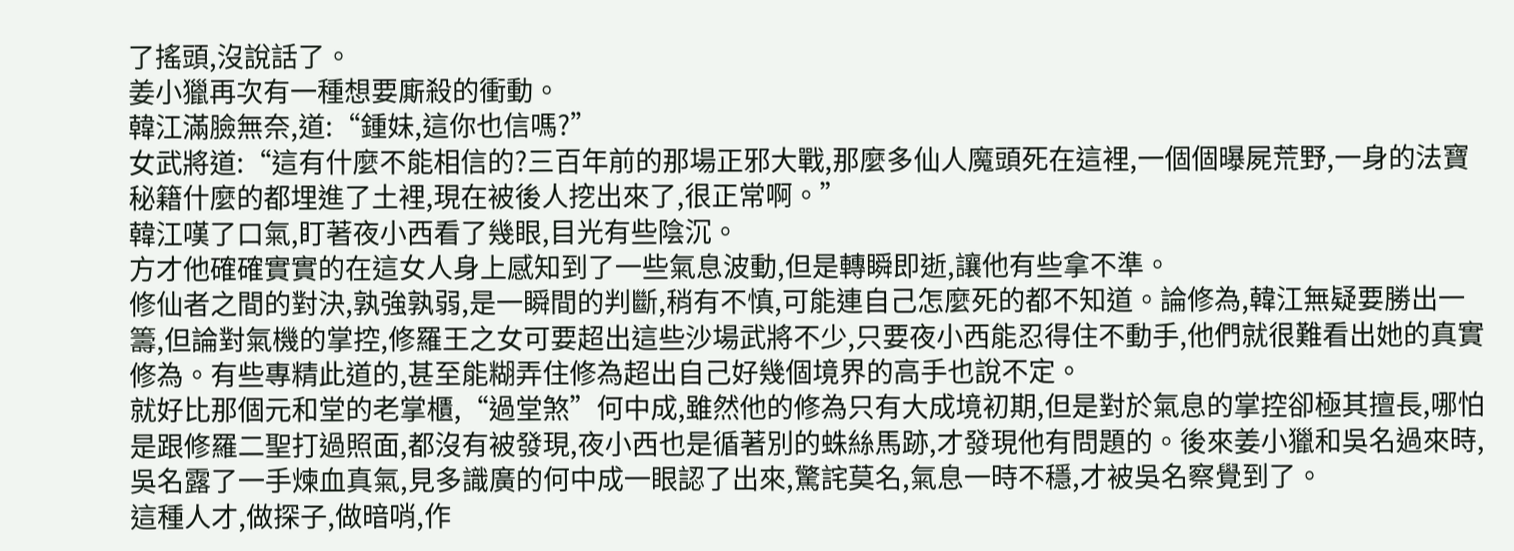了搖頭,沒說話了。
姜小獵再次有一種想要廝殺的衝動。
韓江滿臉無奈,道:“鍾妹,這你也信嗎?”
女武將道:“這有什麼不能相信的?三百年前的那場正邪大戰,那麼多仙人魔頭死在這裡,一個個曝屍荒野,一身的法寶秘籍什麼的都埋進了土裡,現在被後人挖出來了,很正常啊。”
韓江嘆了口氣,盯著夜小西看了幾眼,目光有些陰沉。
方才他確確實實的在這女人身上感知到了一些氣息波動,但是轉瞬即逝,讓他有些拿不準。
修仙者之間的對決,孰強孰弱,是一瞬間的判斷,稍有不慎,可能連自己怎麼死的都不知道。論修為,韓江無疑要勝出一籌,但論對氣機的掌控,修羅王之女可要超出這些沙場武將不少,只要夜小西能忍得住不動手,他們就很難看出她的真實修為。有些專精此道的,甚至能糊弄住修為超出自己好幾個境界的高手也說不定。
就好比那個元和堂的老掌櫃,“過堂煞”何中成,雖然他的修為只有大成境初期,但是對於氣息的掌控卻極其擅長,哪怕是跟修羅二聖打過照面,都沒有被發現,夜小西也是循著別的蛛絲馬跡,才發現他有問題的。後來姜小獵和吳名過來時,吳名露了一手煉血真氣,見多識廣的何中成一眼認了出來,驚詫莫名,氣息一時不穩,才被吳名察覺到了。
這種人才,做探子,做暗哨,作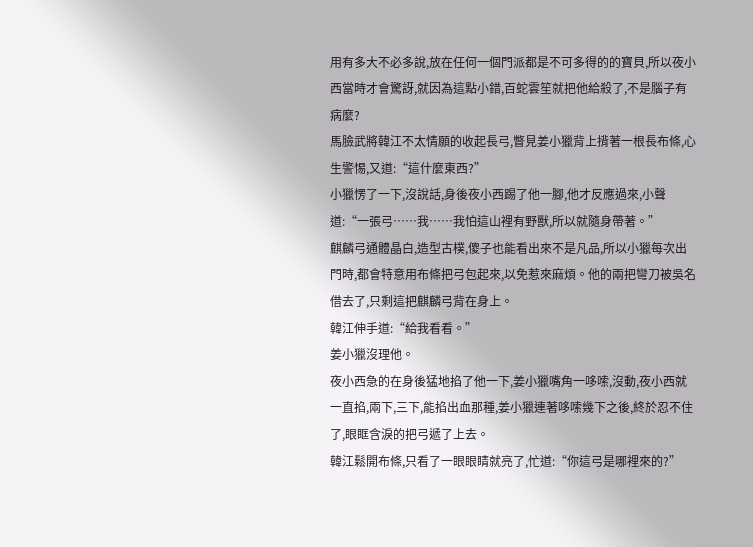用有多大不必多說,放在任何一個門派都是不可多得的的寶貝,所以夜小西當時才會驚訝,就因為這點小錯,百蛇雲笙就把他給殺了,不是腦子有病麼?
馬臉武將韓江不太情願的收起長弓,瞥見姜小獵背上揹著一根長布條,心生警惕,又道:“這什麼東西?”
小獵愣了一下,沒說話,身後夜小西踢了他一腳,他才反應過來,小聲道:“一張弓……我……我怕這山裡有野獸,所以就隨身帶著。”
麒麟弓通體晶白,造型古樸,傻子也能看出來不是凡品,所以小獵每次出門時,都會特意用布條把弓包起來,以免惹來麻煩。他的兩把彎刀被吳名借去了,只剩這把麒麟弓背在身上。
韓江伸手道:“給我看看。”
姜小獵沒理他。
夜小西急的在身後猛地掐了他一下,姜小獵嘴角一哆嗦,沒動,夜小西就一直掐,兩下,三下,能掐出血那種,姜小獵連著哆嗦幾下之後,終於忍不住了,眼眶含淚的把弓遞了上去。
韓江鬆開布條,只看了一眼眼睛就亮了,忙道:“你這弓是哪裡來的?”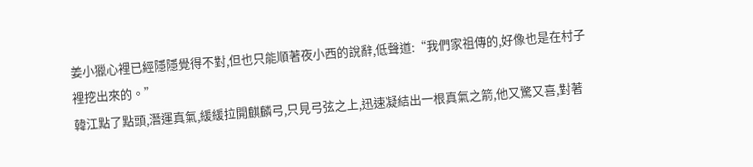姜小獵心裡已經隱隱覺得不對,但也只能順著夜小西的說辭,低聲道:“我們家祖傳的,好像也是在村子裡挖出來的。”
韓江點了點頭,潛運真氣,緩緩拉開麒麟弓,只見弓弦之上,迅速凝結出一根真氣之箭,他又驚又喜,對著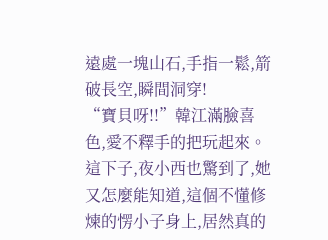遠處一塊山石,手指一鬆,箭破長空,瞬間洞穿!
“寶貝呀!!”韓江滿臉喜色,愛不釋手的把玩起來。
這下子,夜小西也驚到了,她又怎麼能知道,這個不懂修煉的愣小子身上,居然真的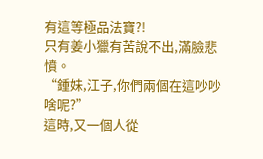有這等極品法寶?!
只有姜小獵有苦說不出,滿臉悲憤。
“鍾妹,江子,你們兩個在這吵吵啥呢?”
這時,又一個人從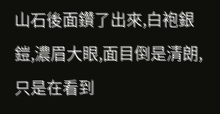山石後面鑽了出來,白袍銀鎧,濃眉大眼,面目倒是清朗,只是在看到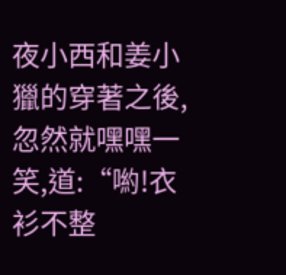夜小西和姜小獵的穿著之後,忽然就嘿嘿一笑,道:“喲!衣衫不整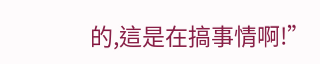的,這是在搞事情啊!”